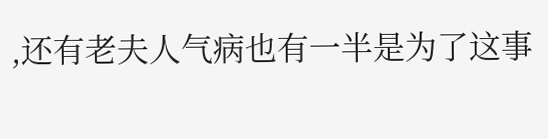,还有老夫人气病也有一半是为了这事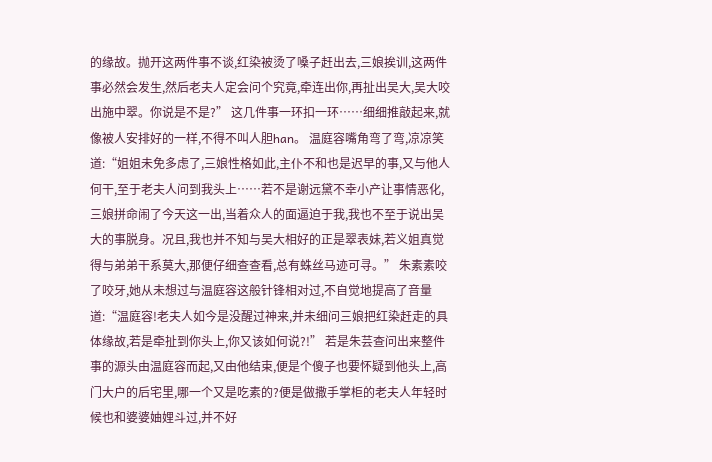的缘故。抛开这两件事不谈,红染被烫了嗓子赶出去,三娘挨训,这两件事必然会发生,然后老夫人定会问个究竟,牵连出你,再扯出吴大,吴大咬出施中翠。你说是不是?” 这几件事一环扣一环……细细推敲起来,就像被人安排好的一样,不得不叫人胆han。 温庭容嘴角弯了弯,凉凉笑道:“姐姐未免多虑了,三娘性格如此,主仆不和也是迟早的事,又与他人何干,至于老夫人问到我头上……若不是谢远黛不幸小产让事情恶化,三娘拼命闹了今天这一出,当着众人的面逼迫于我,我也不至于说出吴大的事脱身。况且,我也并不知与吴大相好的正是翠表妹,若义姐真觉得与弟弟干系莫大,那便仔细查查看,总有蛛丝马迹可寻。” 朱素素咬了咬牙,她从未想过与温庭容这般针锋相对过,不自觉地提高了音量道:“温庭容!老夫人如今是没醒过神来,并未细问三娘把红染赶走的具体缘故,若是牵扯到你头上,你又该如何说?!” 若是朱芸查问出来整件事的源头由温庭容而起,又由他结束,便是个傻子也要怀疑到他头上,高门大户的后宅里,哪一个又是吃素的?便是做撒手掌柜的老夫人年轻时候也和婆婆妯娌斗过,并不好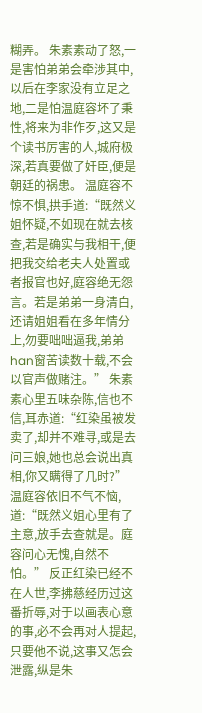糊弄。 朱素素动了怒,一是害怕弟弟会牵涉其中,以后在李家没有立足之地,二是怕温庭容坏了秉性,将来为非作歹,这又是个读书厉害的人,城府极深,若真要做了奸臣,便是朝廷的祸患。 温庭容不惊不惧,拱手道:“既然义姐怀疑,不如现在就去核查,若是确实与我相干,便把我交给老夫人处置或者报官也好,庭容绝无怨言。若是弟弟一身清白,还请姐姐看在多年情分上,勿要咄咄逼我,弟弟han窗苦读数十载,不会以官声做赌注。” 朱素素心里五味杂陈,信也不信,耳赤道:“红染虽被发卖了,却并不难寻,或是去问三娘,她也总会说出真相,你又瞒得了几时?” 温庭容依旧不气不恼,道:“既然义姐心里有了主意,放手去查就是。庭容问心无愧,自然不怕。” 反正红染已经不在人世,李拂慈经历过这番折辱,对于以画表心意的事,必不会再对人提起,只要他不说,这事又怎会泄露,纵是朱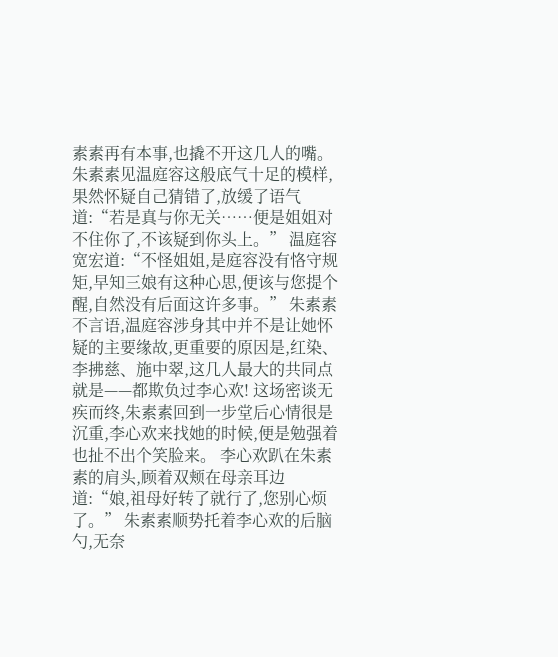素素再有本事,也撬不开这几人的嘴。 朱素素见温庭容这般底气十足的模样,果然怀疑自己猜错了,放缓了语气道:“若是真与你无关……便是姐姐对不住你了,不该疑到你头上。” 温庭容宽宏道:“不怪姐姐,是庭容没有恪守规矩,早知三娘有这种心思,便该与您提个醒,自然没有后面这许多事。” 朱素素不言语,温庭容涉身其中并不是让她怀疑的主要缘故,更重要的原因是,红染、李拂慈、施中翠,这几人最大的共同点就是——都欺负过李心欢! 这场密谈无疾而终,朱素素回到一步堂后心情很是沉重,李心欢来找她的时候,便是勉强着也扯不出个笑脸来。 李心欢趴在朱素素的肩头,顾着双颊在母亲耳边道:“娘,祖母好转了就行了,您别心烦了。” 朱素素顺势托着李心欢的后脑勺,无奈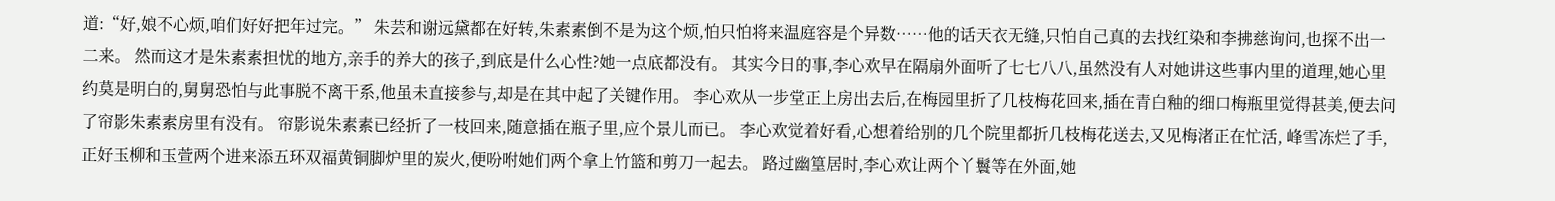道:“好,娘不心烦,咱们好好把年过完。” 朱芸和谢远黛都在好转,朱素素倒不是为这个烦,怕只怕将来温庭容是个异数……他的话天衣无缝,只怕自己真的去找红染和李拂慈询问,也探不出一二来。 然而这才是朱素素担忧的地方,亲手的养大的孩子,到底是什么心性?她一点底都没有。 其实今日的事,李心欢早在隔扇外面听了七七八八,虽然没有人对她讲这些事内里的道理,她心里约莫是明白的,舅舅恐怕与此事脱不离干系,他虽未直接参与,却是在其中起了关键作用。 李心欢从一步堂正上房出去后,在梅园里折了几枝梅花回来,插在青白釉的细口梅瓶里觉得甚美,便去问了帘影朱素素房里有没有。 帘影说朱素素已经折了一枝回来,随意插在瓶子里,应个景儿而已。 李心欢觉着好看,心想着给别的几个院里都折几枝梅花送去,又见梅渚正在忙活, 峰雪冻烂了手,正好玉柳和玉萱两个进来添五环双福黄铜脚炉里的炭火,便吩咐她们两个拿上竹篮和剪刀一起去。 路过幽篁居时,李心欢让两个丫鬟等在外面,她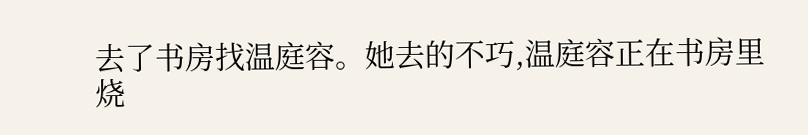去了书房找温庭容。她去的不巧,温庭容正在书房里烧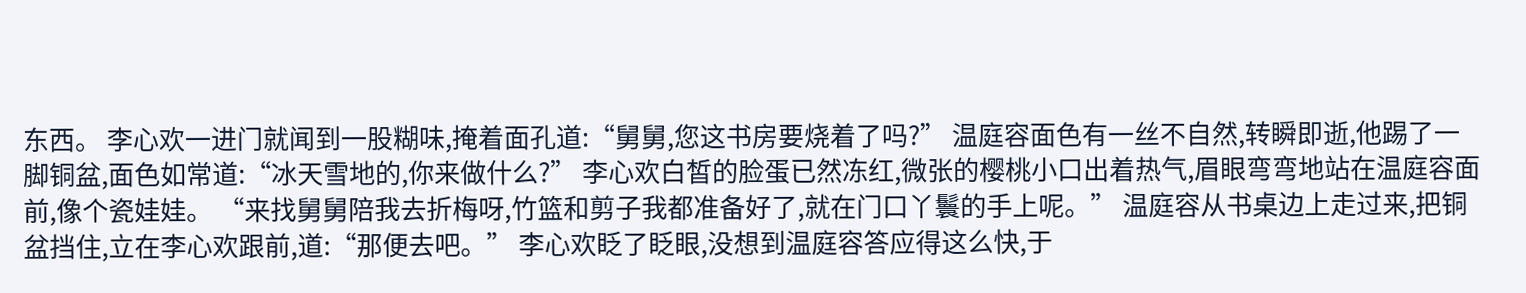东西。 李心欢一进门就闻到一股糊味,掩着面孔道:“舅舅,您这书房要烧着了吗?” 温庭容面色有一丝不自然,转瞬即逝,他踢了一脚铜盆,面色如常道:“冰天雪地的,你来做什么?” 李心欢白皙的脸蛋已然冻红,微张的樱桃小口出着热气,眉眼弯弯地站在温庭容面前,像个瓷娃娃。 “来找舅舅陪我去折梅呀,竹篮和剪子我都准备好了,就在门口丫鬟的手上呢。” 温庭容从书桌边上走过来,把铜盆挡住,立在李心欢跟前,道:“那便去吧。” 李心欢眨了眨眼,没想到温庭容答应得这么快,于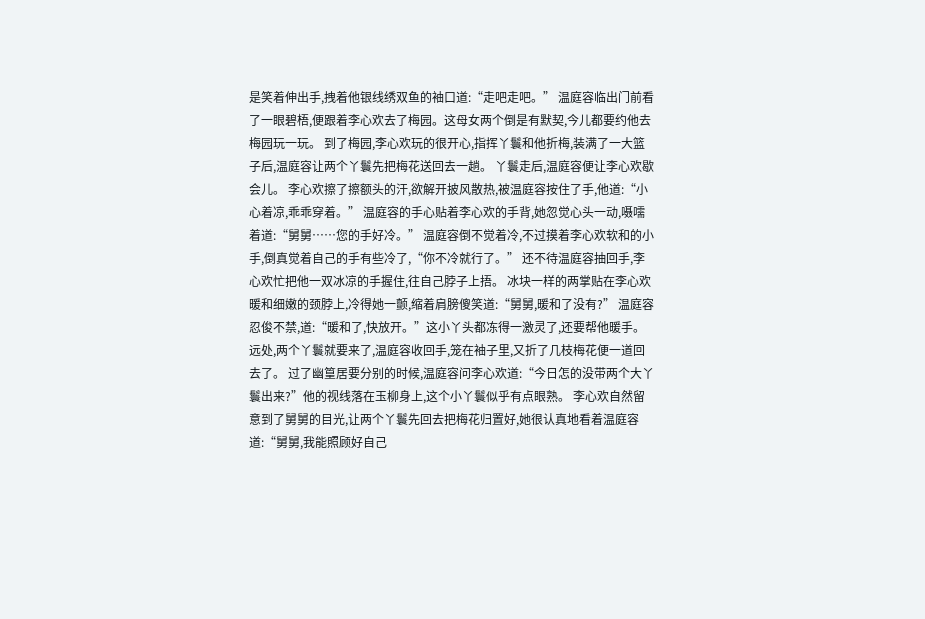是笑着伸出手,拽着他银线绣双鱼的袖口道:“走吧走吧。” 温庭容临出门前看了一眼碧梧,便跟着李心欢去了梅园。这母女两个倒是有默契,今儿都要约他去梅园玩一玩。 到了梅园,李心欢玩的很开心,指挥丫鬟和他折梅,装满了一大篮子后,温庭容让两个丫鬟先把梅花送回去一趟。 丫鬟走后,温庭容便让李心欢歇会儿。 李心欢擦了擦额头的汗,欲解开披风散热,被温庭容按住了手,他道:“小心着凉,乖乖穿着。” 温庭容的手心贴着李心欢的手背,她忽觉心头一动,嗫嚅着道:“舅舅……您的手好冷。” 温庭容倒不觉着冷,不过摸着李心欢软和的小手,倒真觉着自己的手有些冷了,“你不冷就行了。” 还不待温庭容抽回手,李心欢忙把他一双冰凉的手握住,往自己脖子上捂。 冰块一样的两掌贴在李心欢暖和细嫩的颈脖上,冷得她一颤,缩着肩膀傻笑道:“舅舅,暖和了没有?” 温庭容忍俊不禁,道:“暖和了,快放开。”这小丫头都冻得一激灵了,还要帮他暖手。 远处,两个丫鬟就要来了,温庭容收回手,笼在袖子里,又折了几枝梅花便一道回去了。 过了幽篁居要分别的时候,温庭容问李心欢道:“今日怎的没带两个大丫鬟出来?”他的视线落在玉柳身上,这个小丫鬟似乎有点眼熟。 李心欢自然留意到了舅舅的目光,让两个丫鬟先回去把梅花归置好,她很认真地看着温庭容道:“舅舅,我能照顾好自己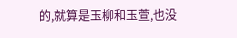的,就算是玉柳和玉萱,也没